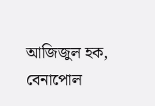আজিজুল হক, বেনাপোল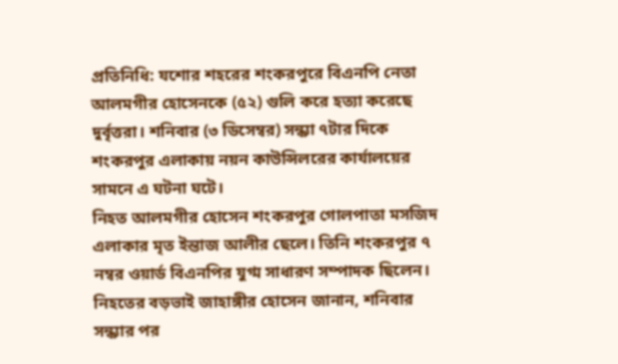প্রতিনিধি: যশোর শহরের শংকরপুরে বিএনপি নেতা আলমগীর হোসেনকে (৫২) গুলি করে হত্যা করেছে দুর্বৃত্তরা। শনিবার (৩ ডিসেম্বর) সন্ধ্যা ৭টার দিকে শংকরপুর এলাকায় নয়ন কাউন্সিলরের কার্যালয়ের সামনে এ ঘটনা ঘটে।
নিহত আলমগীর হোসেন শংকরপুর গোলপাতা মসজিদ এলাকার মৃত ইন্তাজ আলীর ছেলে। তিনি শংকরপুর ৭ নম্বর ওয়ার্ড বিএনপির যুগ্ম সাধারণ সম্পাদক ছিলেন।
নিহতের বড়ভাই জাহাঙ্গীর হোসেন জানান, শনিবার সন্ধ্যার পর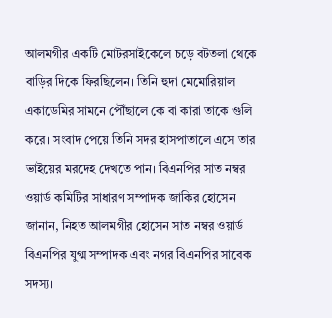আলমগীর একটি মোটরসাইকেলে চড়ে বটতলা থেকে বাড়ির দিকে ফিরছিলেন। তিনি হুদা মেমোরিয়াল একাডেমির সামনে পৌঁছালে কে বা কারা তাকে গুলি করে। সংবাদ পেয়ে তিনি সদর হাসপাতালে এসে তার ভাইয়ের মরদেহ দেখতে পান। বিএনপির সাত নম্বর ওয়ার্ড কমিটির সাধারণ সম্পাদক জাকির হোসেন জানান, নিহত আলমগীর হোসেন সাত নম্বর ওয়ার্ড বিএনপির যুগ্ম সম্পাদক এবং নগর বিএনপির সাবেক সদস্য।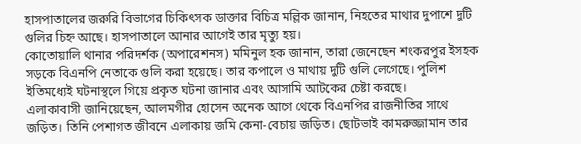হাসপাতালের জরুরি বিভাগের চিকিৎসক ডাক্তার বিচিত্র মল্লিক জানান, নিহতের মাথার দুপাশে দুটি গুলির চিহ্ন আছে। হাসপাতালে আনার আগেই তার মৃত্যু হয়।
কোতোয়ালি থানার পরিদর্শক (অপারেশনস) মমিনুল হক জানান, তারা জেনেছেন শংকরপুর ইসহক সড়কে বিএনপি নেতাকে গুলি করা হয়েছে। তার কপালে ও মাথায় দুটি গুলি লেগেছে। পুলিশ ইতিমধ্যেই ঘটনাস্থলে গিয়ে প্রকৃত ঘটনা জানার এবং আসামি আটকের চেষ্টা করছে।
এলাকাবাসী জানিয়েছেন, আলমগীর হোসেন অনেক আগে থেকে বিএনপির রাজনীতির সাথে জড়িত। তিনি পেশাগত জীবনে এলাকায় জমি কেনা-বেচায় জড়িত। ছোটভাই কামরুজ্জামান তার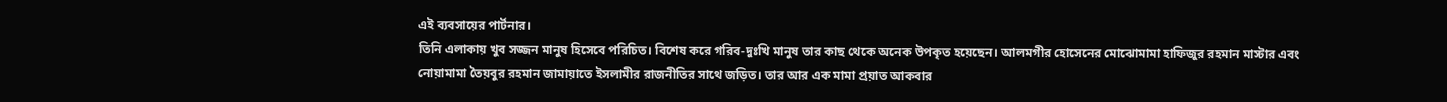এই ব্যবসায়ের পার্টনার।
তিনি এলাকায় খুব সজ্জন মানুষ হিসেবে পরিচিত। বিশেষ করে গরিব-দুঃখি মানুষ তার কাছ থেকে অনেক উপকৃত হয়েছেন। আলমগীর হোসেনের মোঝোমামা হাফিজুর রহমান মাস্টার এবং নোয়ামামা তৈয়বুর রহমান জামায়াতে ইসলামীর রাজনীতির সাথে জড়িত। তার আর এক মামা প্রয়াত আকবার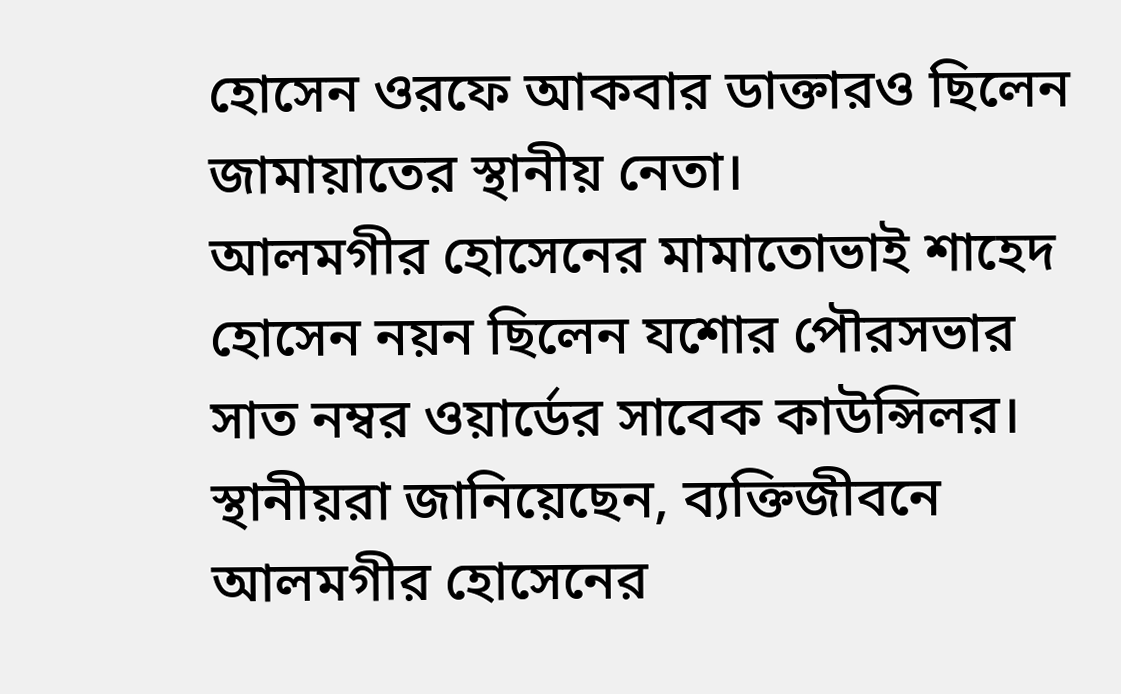হোসেন ওরফে আকবার ডাক্তারও ছিলেন জামায়াতের স্থানীয় নেতা।
আলমগীর হোসেনের মামাতোভাই শাহেদ হোসেন নয়ন ছিলেন যশোর পৌরসভার সাত নম্বর ওয়ার্ডের সাবেক কাউন্সিলর।
স্থানীয়রা জানিয়েছেন, ব্যক্তিজীবনে আলমগীর হোসেনের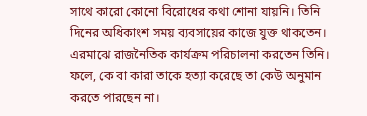সাথে কারো কোনো বিরোধের কথা শোনা যায়নি। তিনি দিনের অধিকাংশ সময় ব্যবসায়ের কাজে যুক্ত থাকতেন। এরমাঝে রাজনৈতিক কার্যক্রম পরিচালনা করতেন তিনি। ফলে, কে বা কারা তাকে হত্যা করেছে তা কেউ অনুমান করতে পারছেন না।